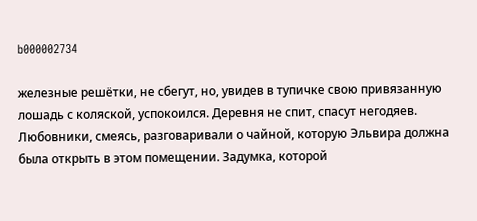b000002734

железные решётки, не сбегут, но, увидев в тупичке свою привязанную лошадь с коляской, успокоился. Деревня не спит, спасут негодяев. Любовники, смеясь, разговаривали о чайной, которую Эльвира должна была открыть в этом помещении. Задумка, которой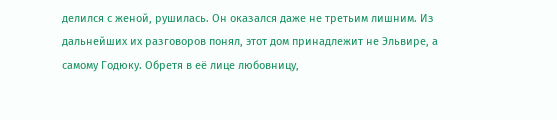делился с женой, рушилась. Он оказался даже не третьим лишним. Из дальнейших их разговоров понял, этот дом принадлежит не Эльвире, а самому Годюку. Обретя в её лице любовницу,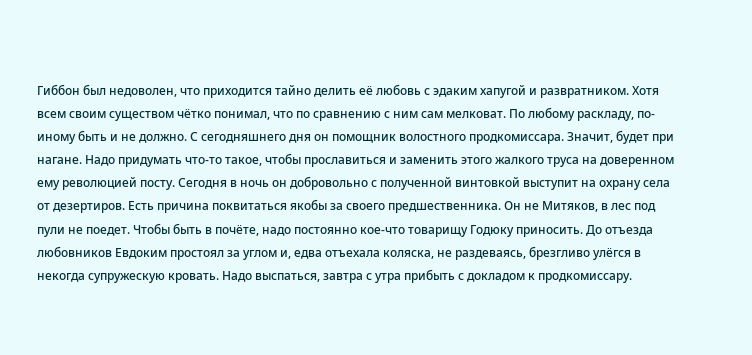Гиббон был недоволен, что приходится тайно делить её любовь с эдаким хапугой и развратником. Хотя всем своим существом чётко понимал, что по сравнению с ним сам мелковат. По любому раскладу, по-иному быть и не должно. С сегодняшнего дня он помощник волостного продкомиссара. Значит, будет при нагане. Надо придумать что-то такое, чтобы прославиться и заменить этого жалкого труса на доверенном ему революцией посту. Сегодня в ночь он добровольно с полученной винтовкой выступит на охрану села от дезертиров. Есть причина поквитаться якобы за своего предшественника. Он не Митяков, в лес под пули не поедет. Чтобы быть в почёте, надо постоянно кое-что товарищу Годюку приносить. До отъезда любовников Евдоким простоял за углом и, едва отъехала коляска, не раздеваясь, брезгливо улёгся в некогда супружескую кровать. Надо выспаться, завтра с утра прибыть с докладом к продкомиссару.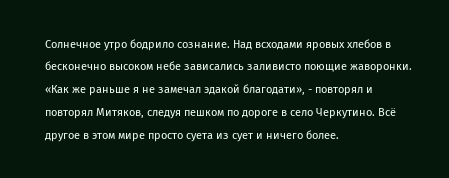Солнечное утро бодрило сознание. Над всходами яровых хлебов в бесконечно высоком небе зависались заливисто поющие жаворонки. «Как же раньше я не замечал эдакой благодати», - повторял и повторял Митяков, следуя пешком по дороге в село Черкутино. Всё другое в этом мире просто суета из сует и ничего более.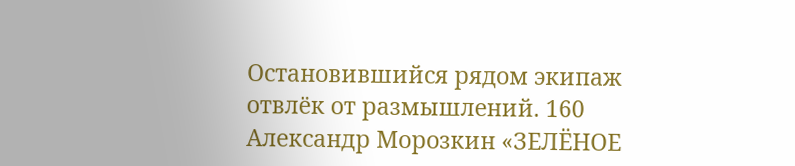Остановившийся рядом экипаж отвлёк от размышлений. 160 Александр Морозкин «ЗЕЛЁНОЕ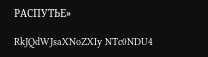РАСПУТЬЕ»

RkJQdWJsaXNoZXIy NTc0NDU4